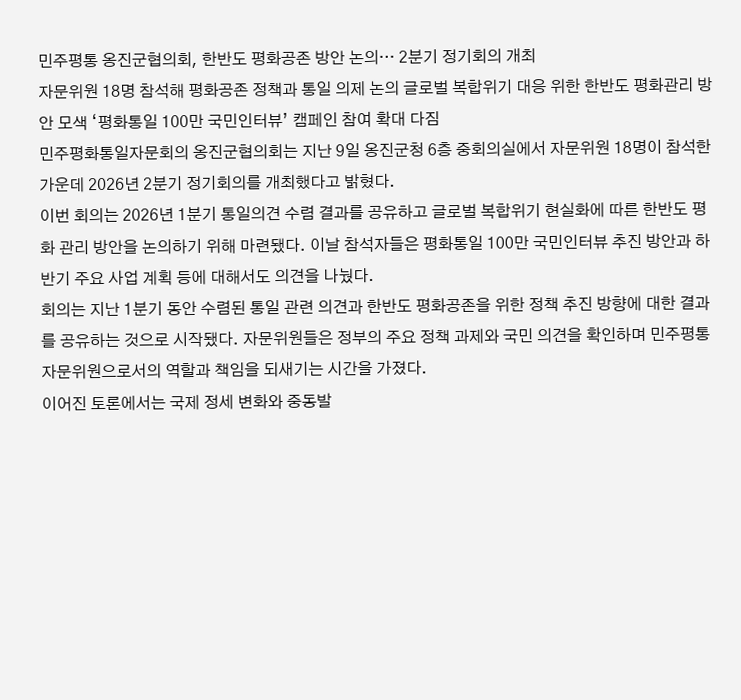민주평통 옹진군협의회, 한반도 평화공존 방안 논의… 2분기 정기회의 개최
자문위원 18명 참석해 평화공존 정책과 통일 의제 논의 글로벌 복합위기 대응 위한 한반도 평화관리 방안 모색 ‘평화통일 100만 국민인터뷰’ 캠페인 참여 확대 다짐
민주평화통일자문회의 옹진군협의회는 지난 9일 옹진군청 6층 중회의실에서 자문위원 18명이 참석한 가운데 2026년 2분기 정기회의를 개최했다고 밝혔다.
이번 회의는 2026년 1분기 통일의견 수렴 결과를 공유하고 글로벌 복합위기 현실화에 따른 한반도 평화 관리 방안을 논의하기 위해 마련됐다. 이날 참석자들은 평화통일 100만 국민인터뷰 추진 방안과 하반기 주요 사업 계획 등에 대해서도 의견을 나눴다.
회의는 지난 1분기 동안 수렴된 통일 관련 의견과 한반도 평화공존을 위한 정책 추진 방향에 대한 결과를 공유하는 것으로 시작됐다. 자문위원들은 정부의 주요 정책 과제와 국민 의견을 확인하며 민주평통 자문위원으로서의 역할과 책임을 되새기는 시간을 가졌다.
이어진 토론에서는 국제 정세 변화와 중동발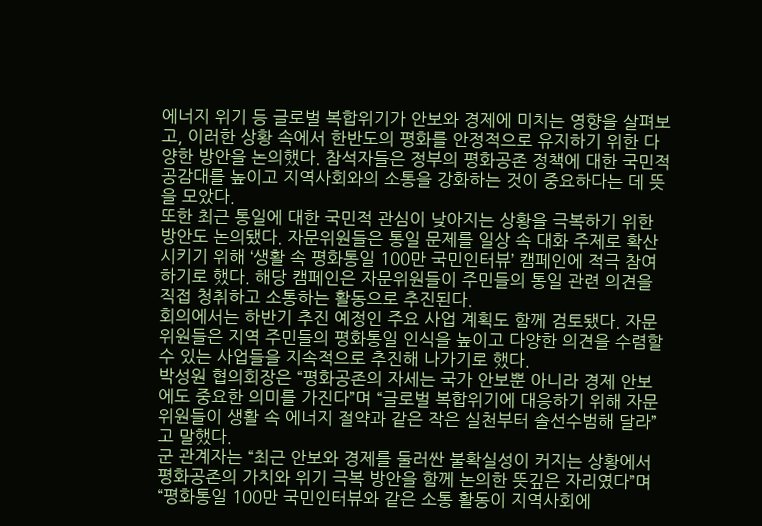에너지 위기 등 글로벌 복합위기가 안보와 경제에 미치는 영향을 살펴보고, 이러한 상황 속에서 한반도의 평화를 안정적으로 유지하기 위한 다양한 방안을 논의했다. 참석자들은 정부의 평화공존 정책에 대한 국민적 공감대를 높이고 지역사회와의 소통을 강화하는 것이 중요하다는 데 뜻을 모았다.
또한 최근 통일에 대한 국민적 관심이 낮아지는 상황을 극복하기 위한 방안도 논의됐다. 자문위원들은 통일 문제를 일상 속 대화 주제로 확산시키기 위해 ‘생활 속 평화통일 100만 국민인터뷰’ 캠페인에 적극 참여하기로 했다. 해당 캠페인은 자문위원들이 주민들의 통일 관련 의견을 직접 청취하고 소통하는 활동으로 추진된다.
회의에서는 하반기 추진 예정인 주요 사업 계획도 함께 검토됐다. 자문위원들은 지역 주민들의 평화통일 인식을 높이고 다양한 의견을 수렴할 수 있는 사업들을 지속적으로 추진해 나가기로 했다.
박성원 협의회장은 “평화공존의 자세는 국가 안보뿐 아니라 경제 안보에도 중요한 의미를 가진다”며 “글로벌 복합위기에 대응하기 위해 자문위원들이 생활 속 에너지 절약과 같은 작은 실천부터 솔선수범해 달라”고 말했다.
군 관계자는 “최근 안보와 경제를 둘러싼 불확실성이 커지는 상황에서 평화공존의 가치와 위기 극복 방안을 함께 논의한 뜻깊은 자리였다”며 “평화통일 100만 국민인터뷰와 같은 소통 활동이 지역사회에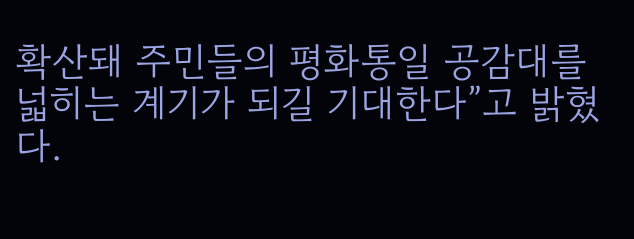확산돼 주민들의 평화통일 공감대를 넓히는 계기가 되길 기대한다”고 밝혔다.